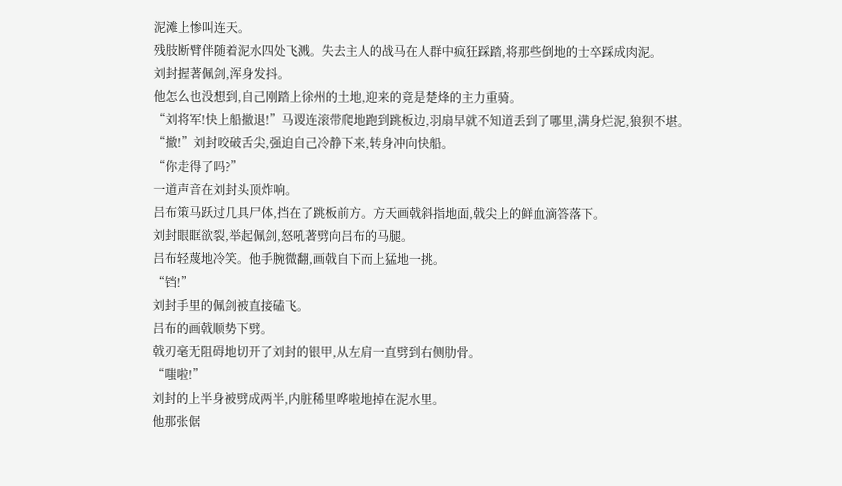泥滩上惨叫连天。
残肢断臂伴随着泥水四处飞溅。失去主人的战马在人群中疯狂踩踏,将那些倒地的士卒踩成肉泥。
刘封握著佩剑,浑身发抖。
他怎么也没想到,自己刚踏上徐州的土地,迎来的竟是楚烽的主力重骑。
“刘将军!快上船撤退!”马谡连滚带爬地跑到跳板边,羽扇早就不知道丢到了哪里,满身烂泥,狼狈不堪。
“撤!”刘封咬破舌尖,强迫自己冷静下来,转身冲向快船。
“你走得了吗?”
一道声音在刘封头顶炸响。
吕布策马跃过几具尸体,挡在了跳板前方。方天画戟斜指地面,戟尖上的鲜血滴答落下。
刘封眼眶欲裂,举起佩剑,怒吼著劈向吕布的马腿。
吕布轻蔑地冷笑。他手腕微翻,画戟自下而上猛地一挑。
“铛!”
刘封手里的佩剑被直接磕飞。
吕布的画戟顺势下劈。
戟刃毫无阻碍地切开了刘封的银甲,从左肩一直劈到右侧肋骨。
“嗤啦!”
刘封的上半身被劈成两半,内脏稀里哗啦地掉在泥水里。
他那张倨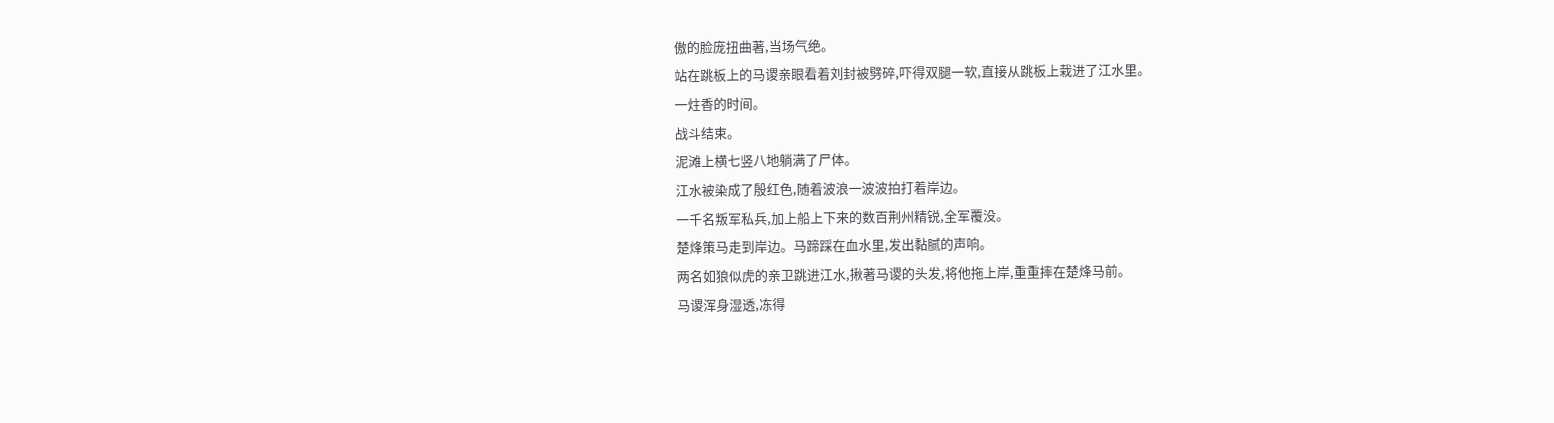傲的脸庞扭曲著,当场气绝。
站在跳板上的马谡亲眼看着刘封被劈碎,吓得双腿一软,直接从跳板上栽进了江水里。
一炷香的时间。
战斗结束。
泥滩上横七竖八地躺满了尸体。
江水被染成了殷红色,随着波浪一波波拍打着岸边。
一千名叛军私兵,加上船上下来的数百荆州精锐,全军覆没。
楚烽策马走到岸边。马蹄踩在血水里,发出黏腻的声响。
两名如狼似虎的亲卫跳进江水,揪著马谡的头发,将他拖上岸,重重摔在楚烽马前。
马谡浑身湿透,冻得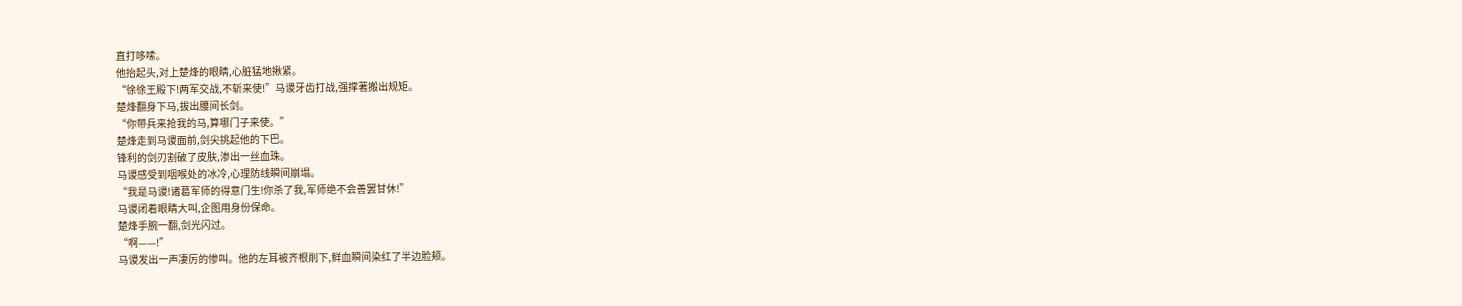直打哆嗦。
他抬起头,对上楚烽的眼睛,心脏猛地揪紧。
“徐徐王殿下!两军交战,不斩来使!”马谡牙齿打战,强撑著搬出规矩。
楚烽翻身下马,拔出腰间长剑。
“你带兵来抢我的马,算哪门子来使。”
楚烽走到马谡面前,剑尖挑起他的下巴。
锋利的剑刃割破了皮肤,渗出一丝血珠。
马谡感受到咽喉处的冰冷,心理防线瞬间崩塌。
“我是马谡!诸葛军师的得意门生!你杀了我,军师绝不会善罢甘休!”
马谡闭着眼睛大叫,企图用身份保命。
楚烽手腕一翻,剑光闪过。
“啊——!”
马谡发出一声凄厉的惨叫。他的左耳被齐根削下,鲜血瞬间染红了半边脸颊。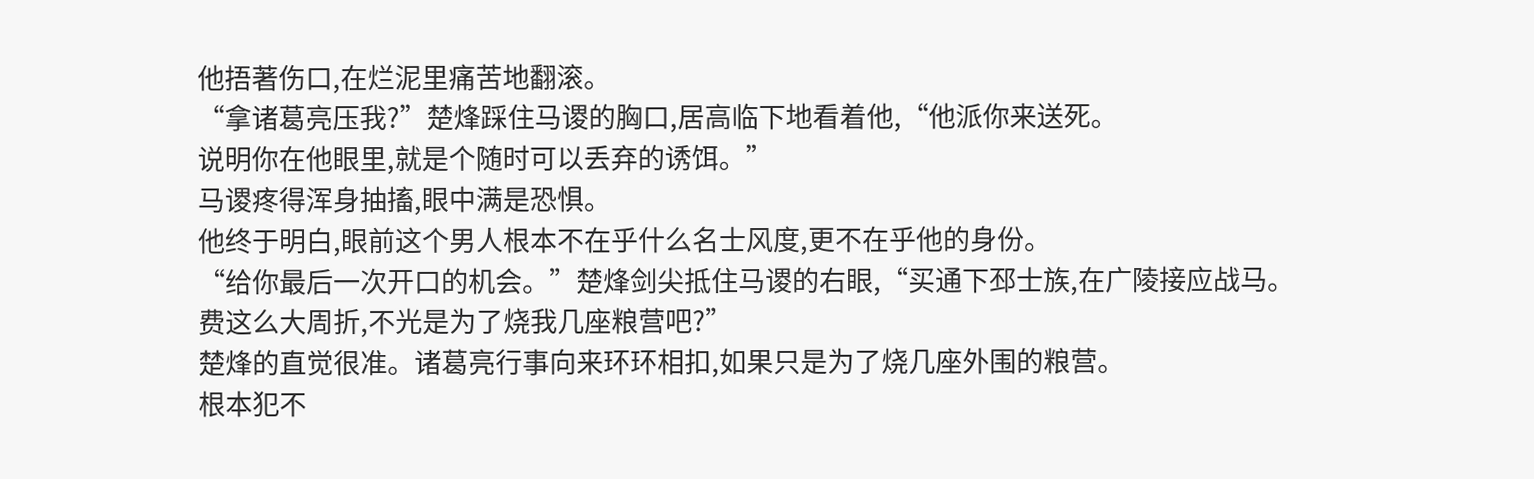他捂著伤口,在烂泥里痛苦地翻滚。
“拿诸葛亮压我?”楚烽踩住马谡的胸口,居高临下地看着他,“他派你来送死。
说明你在他眼里,就是个随时可以丢弃的诱饵。”
马谡疼得浑身抽搐,眼中满是恐惧。
他终于明白,眼前这个男人根本不在乎什么名士风度,更不在乎他的身份。
“给你最后一次开口的机会。”楚烽剑尖抵住马谡的右眼,“买通下邳士族,在广陵接应战马。
费这么大周折,不光是为了烧我几座粮营吧?”
楚烽的直觉很准。诸葛亮行事向来环环相扣,如果只是为了烧几座外围的粮营。
根本犯不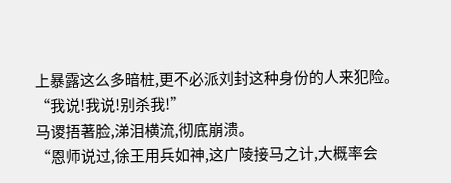上暴露这么多暗桩,更不必派刘封这种身份的人来犯险。
“我说!我说!别杀我!”
马谡捂著脸,涕泪横流,彻底崩溃。
“恩师说过,徐王用兵如神,这广陵接马之计,大概率会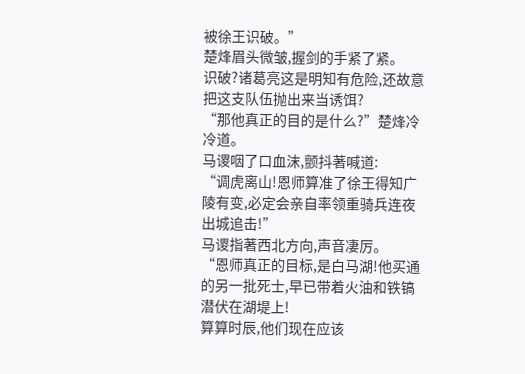被徐王识破。”
楚烽眉头微皱,握剑的手紧了紧。
识破?诸葛亮这是明知有危险,还故意把这支队伍抛出来当诱饵?
“那他真正的目的是什么?”楚烽冷冷道。
马谡咽了口血沫,颤抖著喊道:
“调虎离山!恩师算准了徐王得知广陵有变,必定会亲自率领重骑兵连夜出城追击!”
马谡指著西北方向,声音凄厉。
“恩师真正的目标,是白马湖!他买通的另一批死士,早已带着火油和铁镐潜伏在湖堤上!
算算时辰,他们现在应该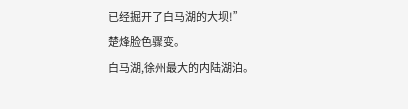已经掘开了白马湖的大坝!”
楚烽脸色骤变。
白马湖,徐州最大的内陆湖泊。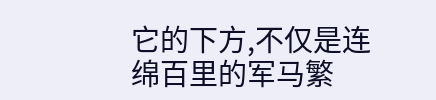它的下方,不仅是连绵百里的军马繁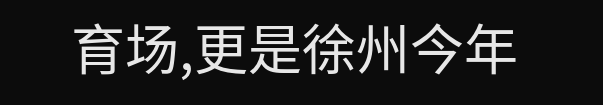育场,更是徐州今年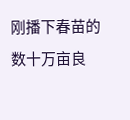刚播下春苗的数十万亩良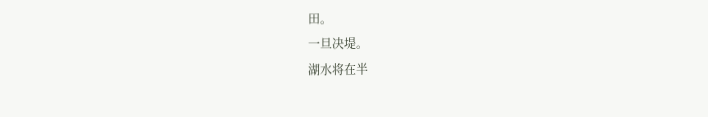田。
一旦决堤。
湖水将在半